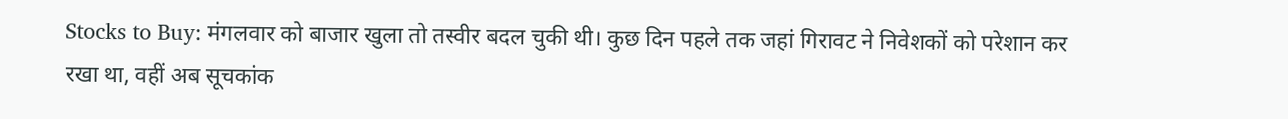Stocks to Buy: मंगलवार को बाजार खुला तो तस्वीर बदल चुकी थी। कुछ दिन पहले तक जहां गिरावट ने निवेशकों को परेशान कर रखा था, वहीं अब सूचकांक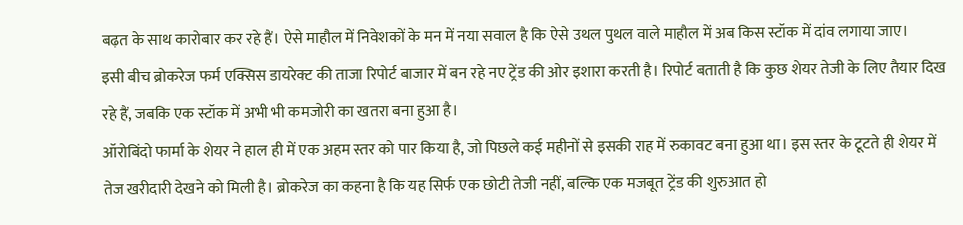बढ़त के साथ कारोबार कर रहे हैं। ऐसे माहौल में निवेशकों के मन में नया सवाल है कि ऐसे उथल पुथल वाले माहौल में अब किस स्टॉक में दांव लगाया जाए।
इसी बीच ब्रोकरेज फर्म एक्सिस डायरेक्ट की ताजा रिपोर्ट बाजार में बन रहे नए ट्रेंड की ओर इशारा करती है। रिपोर्ट बताती है कि कुछ शेयर तेजी के लिए तैयार दिख रहे हैं, जबकि एक स्टॉक में अभी भी कमजोरी का खतरा बना हुआ है।
ऑरोबिंदो फार्मा के शेयर ने हाल ही में एक अहम स्तर को पार किया है, जो पिछले कई महीनों से इसकी राह में रुकावट बना हुआ था। इस स्तर के टूटते ही शेयर में तेज खरीदारी देखने को मिली है। ब्रोकरेज का कहना है कि यह सिर्फ एक छोटी तेजी नहीं, बल्कि एक मजबूत ट्रेंड की शुरुआत हो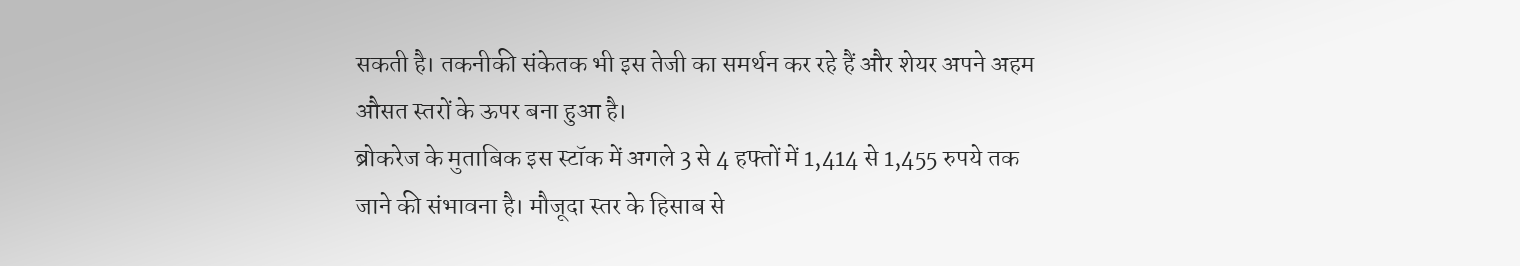सकती है। तकनीकी संकेतक भी इस तेजी का समर्थन कर रहे हैं और शेयर अपने अहम औसत स्तरों के ऊपर बना हुआ है।
ब्रोकरेज के मुताबिक इस स्टॉक में अगले 3 से 4 हफ्तों में 1,414 से 1,455 रुपये तक जाने की संभावना है। मौजूदा स्तर के हिसाब से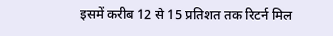इसमें करीब 12 से 15 प्रतिशत तक रिटर्न मिल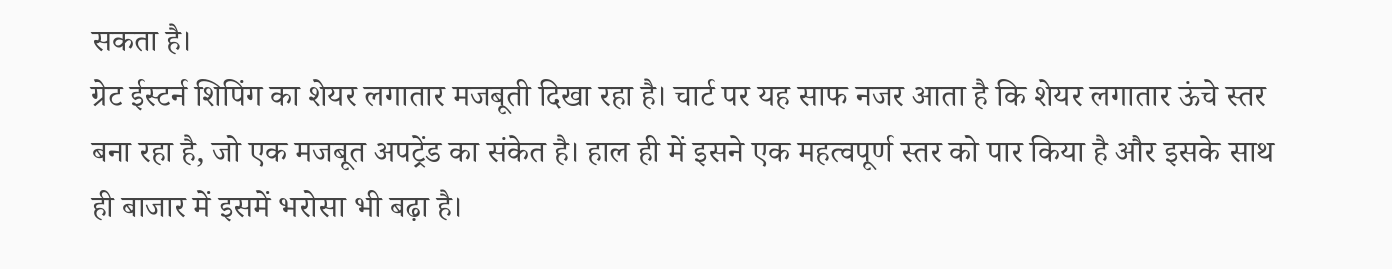सकता है।
ग्रेट ईस्टर्न शिपिंग का शेयर लगातार मजबूती दिखा रहा है। चार्ट पर यह साफ नजर आता है कि शेयर लगातार ऊंचे स्तर बना रहा है, जो एक मजबूत अपट्रेंड का संकेत है। हाल ही में इसने एक महत्वपूर्ण स्तर को पार किया है और इसके साथ ही बाजार में इसमें भरोसा भी बढ़ा है।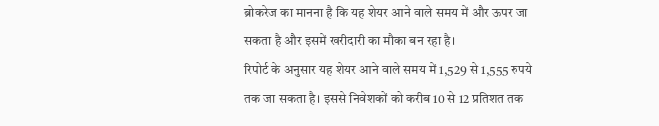ब्रोकरेज का मानना है कि यह शेयर आने वाले समय में और ऊपर जा सकता है और इसमें खरीदारी का मौका बन रहा है।
रिपोर्ट के अनुसार यह शेयर आने वाले समय में 1,529 से 1,555 रुपये तक जा सकता है। इससे निवेशकों को करीब 10 से 12 प्रतिशत तक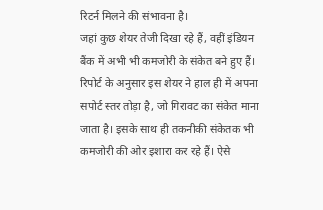रिटर्न मिलने की संभावना है।
जहां कुछ शेयर तेजी दिखा रहे हैं, वहीं इंडियन बैंक में अभी भी कमजोरी के संकेत बने हुए हैं। रिपोर्ट के अनुसार इस शेयर ने हाल ही में अपना सपोर्ट स्तर तोड़ा है, जो गिरावट का संकेत माना जाता है। इसके साथ ही तकनीकी संकेतक भी कमजोरी की ओर इशारा कर रहे हैं। ऐसे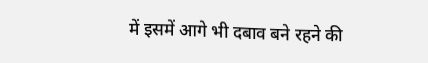में इसमें आगे भी दबाव बने रहने की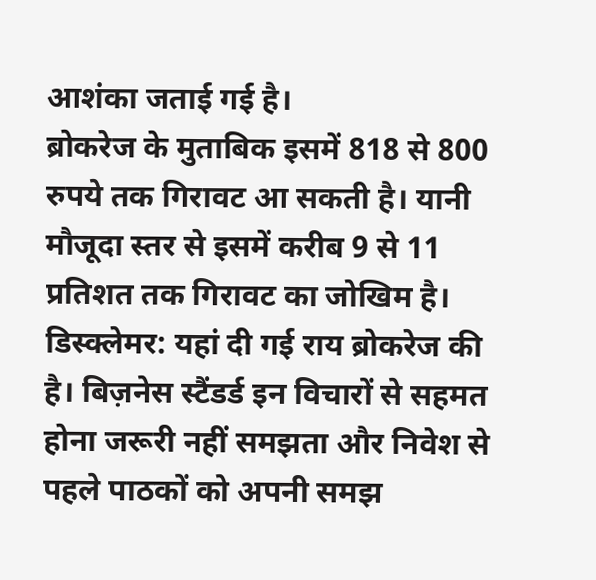आशंका जताई गई है।
ब्रोकरेज के मुताबिक इसमें 818 से 800 रुपये तक गिरावट आ सकती है। यानी मौजूदा स्तर से इसमें करीब 9 से 11 प्रतिशत तक गिरावट का जोखिम है।
डिस्क्लेमर: यहां दी गई राय ब्रोकरेज की है। बिज़नेस स्टैंडर्ड इन विचारों से सहमत होना जरूरी नहीं समझता और निवेश से पहले पाठकों को अपनी समझ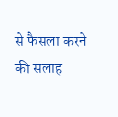से फैसला करने की सलाह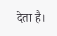देता है।